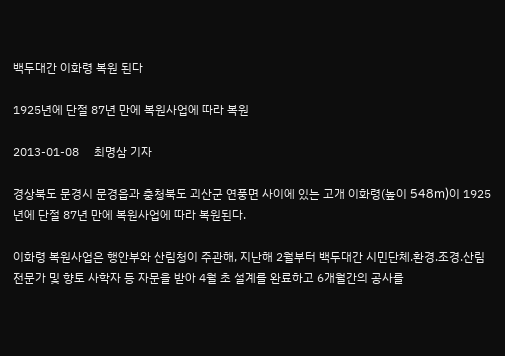백두대간 이화령 복원 된다

1925년에 단절 87년 만에 복원사업에 따라 복원

2013-01-08     최명삼 기자

경상북도 문경시 문경읍과 충청북도 괴산군 연풍면 사이에 있는 고개 이화령(높이 548m)이 1925년에 단절 87년 만에 복원사업에 따라 복원된다.

이화령 복원사업은 행안부와 산림청이 주관해, 지난해 2월부터 백두대간 시민단체.환경.조경.산림전문가 및 향토 사학자 등 자문을 받아 4월 초 설계를 완료하고 6개월간의 공사를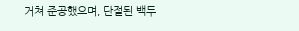거쳐 준공했으며, 단절된 백두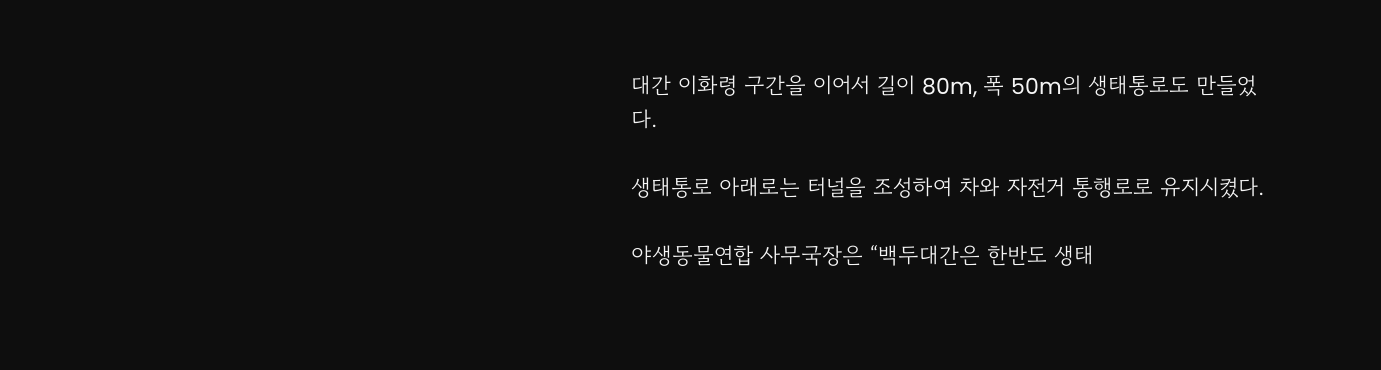대간 이화령 구간을 이어서 길이 80m, 폭 50m의 생태통로도 만들었다.

생태통로 아래로는 터널을 조성하여 차와 자전거 통행로로 유지시켰다.

야생동물연합 사무국장은 “백두대간은 한반도 생태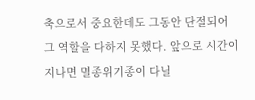축으로서 중요한데도 그동안 단절되어 그 역할을 다하지 못했다. 앞으로 시간이 지나면 멸종위기종이 다닐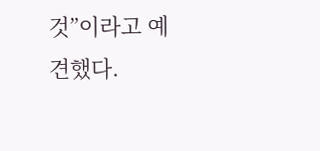것”이라고 예견했다.